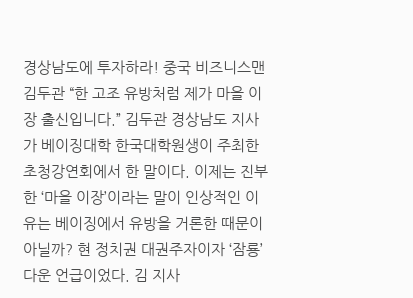경상남도에 투자하라! 중국 비즈니스맨 김두관 “한 고조 유방처럼 제가 마을 이장 출신입니다.” 김두관 경상남도 지사가 베이징대학 한국대학원생이 주최한 초청강연회에서 한 말이다. 이제는 진부한 ‘마을 이장’이라는 말이 인상적인 이유는 베이징에서 유방을 거론한 때문이 아닐까? 현 정치권 대권주자이자 ‘잠룡’다운 언급이었다. 김 지사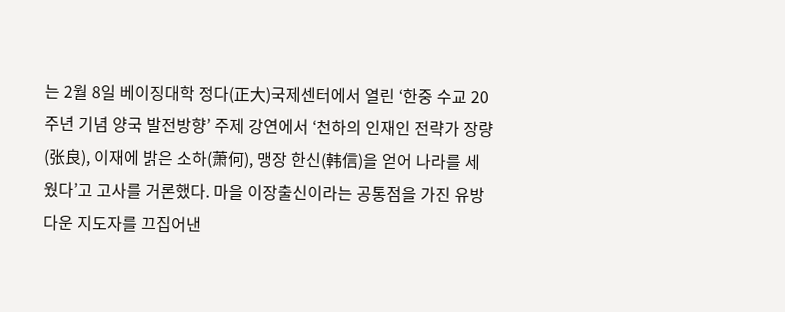는 2월 8일 베이징대학 정다(正大)국제센터에서 열린 ‘한중 수교 20주년 기념 양국 발전방향’ 주제 강연에서 ‘천하의 인재인 전략가 장량(张良), 이재에 밝은 소하(萧何), 맹장 한신(韩信)을 얻어 나라를 세웠다’고 고사를 거론했다. 마을 이장출신이라는 공통점을 가진 유방다운 지도자를 끄집어낸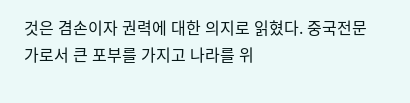것은 겸손이자 권력에 대한 의지로 읽혔다. 중국전문가로서 큰 포부를 가지고 나라를 위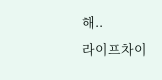해..
라이프차이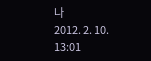나
2012. 2. 10. 13:01